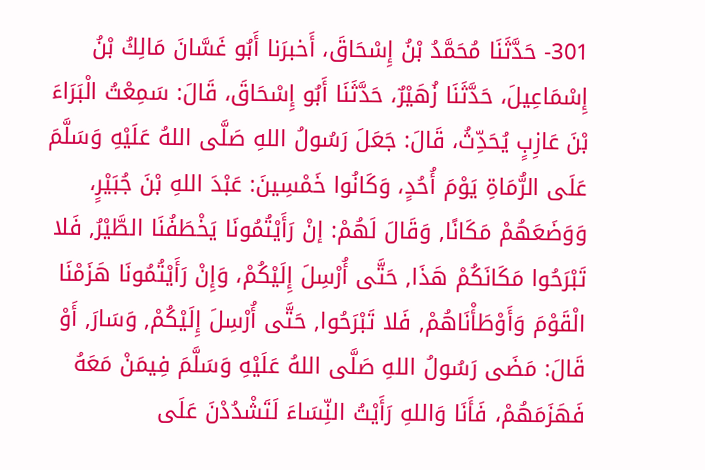301- حَدَّثَنَا مُحَمَّدُ بْنُ إِسْحَاقَ، أَخبرَنا أَبُو غَسَّانَ مَالِكُ بْنُ إِسْمَاعِيلَ، حَدَّثَنَا زُهَيْرٌ، حَدَّثَنَا أَبُو إِسْحَاقَ، قَالَ: سَمِعْتُ الْبَرَاءَ بْنَ عَازِبٍ يُحَدِّثُ، قَالَ: جَعَلَ رَسُولُ اللهِ صَلَّى اللهُ عَلَيْهِ وَسَلَّمَ عَلَى الرُّمَاةِ يَوْمَ أُحُدٍ، وَكَانُوا خَمْسِينَ: عَبْدَ اللهِ بْنَ جُبَيْرٍ، وَوَضَعَهُمْ مَكَانًا, وَقَالَ لَهُمْ: إنْ رَأَيْتُمُونَا يَخْطَفُنَا الطَّيْرُ, فَلا تَبْرَحُوا مَكَانَكُمْ هَذَا, حَتَّى أُرْسِلَ إِلَيْكُمْ، وَإِنْ رَأَيْتُمُونَا هَزَمْنَا الْقَوْمَ وَأَوْطَأْنَاهُمْ, فَلا تَبْرَحُوا, حَتَّى أُرْسِلَ إِلَيْكُمْ, وَسَارَ, أَوْ قَالَ: مَضَى رَسُولُ اللهِ صَلَّى اللهُ عَلَيْهِ وَسَلَّمَ فِيمَنْ مَعَهُ فَهَزَمَهُمْ، فَأَنَا وَاللهِ رَأَيْتُ النِّسَاءَ لَتَشْدُدْنَ عَلَى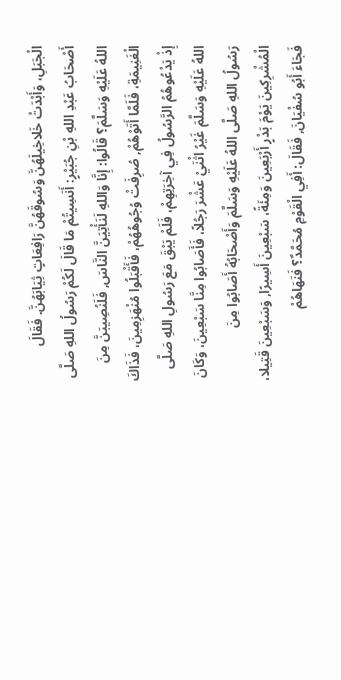الْجَبَلِ، وَأَبْدَتْ خَلاخِيلَهُنَّ وَسُوقَهُنَّ رَافِعَاتٍ ثِيَابَهُنَّ. فَقَالَ أَصْحَابُ عَبْدِ اللهِ بْنِ جُبَيْرٍ: أَنَسِيتُمْ مَا قَالَ لَكُمْ رَسُولُ اللهِ صَلَّى اللهُ عَلَيْهِ وَسَلَّمَ؟ قَالُوا: إِنَّا وَاللهِ لَنَأْتِيَنَّ النَّاسَ, فَلَنُصِيبَنَّ مِنَ الْغَنِيمَةِ، فَلَمَّا أَتَوْهُمْ, صُرِفَتْ وُجُوهُهُمْ، فَأَقْبَلُوا مُنْهَزِمِينَ، فَذَاكَ إِذْ يَدْعُوهُمُ الرَّسُولُ فِي آخِرَتِهِمْ، فَلَمْ يَبْقَ مَعَ رَسُولِ اللهِ صَلَّى اللهُ عَلَيْهِ وَسَلَّمَ غَيْرُ اثْنَيْ عَشْرَ رَجُلاً، فَأَصَابُوا مِنَّا سَبْعِينَ، وَكَانَ رَسُولُ اللهِ صَلَّى اللهُ عَلَيْهِ وَسَلَّمَ وَأَصْحَابُهُ أَصَابُوا مِنَ الْمُشْرِكِينَ يَوْمَ بَدْرٍ أَرْبَعِينَ وَمِئَةً، سَبْعِينَ أَسِيرًا, وَسَبْعِينَ قَتِيلا، فَجَاءَ أَبُو سُفْيَانَ, فَقَالَ: أَفِي الْقَوْمِ مُحَمَّدٌ؟ فَنَهَاهُمْ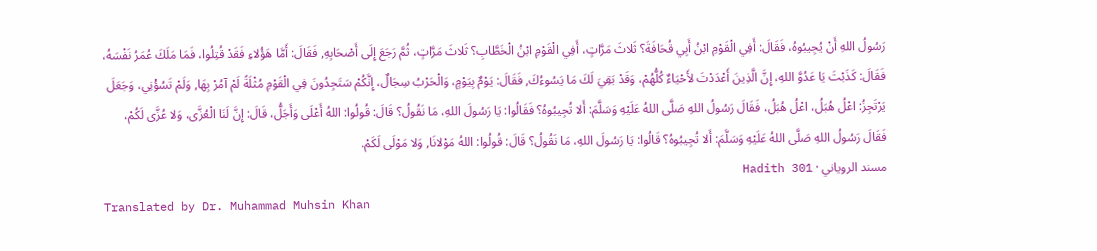رَسُولُ اللهِ أَنْ يُجِيبُوهُ، فَقَالَ: أَفِي الْقَوْمِ ابْنُ أَبِي قُحَافَةَ؟ ثَلاثَ مَرَّاتٍ، أَفِي الْقَوْمِ ابْنُ الْخَطَّابِ؟ ثَلاثَ مَرَّاتٍ، ثُمَّ رَجَعَ إِلَى أَصْحَابِهِ, فَقَالَ: أَمَّا هَؤُلاءِ فَقَدْ قُتِلُوا، فَمَا مَلَكَ عُمَرُ نَفْسَهُ، فَقَالَ: كَذَبْتَ يَا عَدُوَّ اللهِ، إِنَّ الَّذِينَ أَعْدَدْتَ لأَحْيَاءٌ كُلُّهُمْ، وَقَدْ بَقِيَ لَكَ مَا يَسُوءُكَ, فَقَالَ: يَوْمٌ بِيَوْمٍ، وَالْحَرْبُ سِجَالٌ، إِنَّكُمْ سَتَجِدُونَ فِي الْقَوْمِ مُثْلَةً لَمْ آمُرْ بِهَا, وَلَمْ تَسُؤْنِي، وَجَعَلَ يَرْتَجِزُ: اعْلُ هُبَلُ، اعْلُ هُبَلُ، فَقَالَ رَسُولُ اللهِ صَلَّى اللهُ عَلَيْهِ وَسَلَّمَ: أَلا تُجِيبُوهُ؟ فَقَالُوا: يَا رَسُولَ اللهِ، مَا نَقُولُ؟ قَالَ: قُولُوا: اللهُ أَعْلَى وَأَجَلُّ، قَالَ: إِنَّ لَنَا الْعُزَّى، وَلا عُزَّى لَكُمْ، فَقَالَ رَسُولُ اللهِ صَلَّى اللهُ عَلَيْهِ وَسَلَّمَ: أَلا تُجِيبُوهُ؟ قَالُوا: يَا رَسُولَ اللهِ، مَا نَقُولُ؟ قَالَ: قُولُوا: اللهُ مَوْلانَا, وَلا مَوْلَى لَكَمْ.
مسند الروياني · Hadith 301
Translated by Dr. Muhammad Muhsin Khan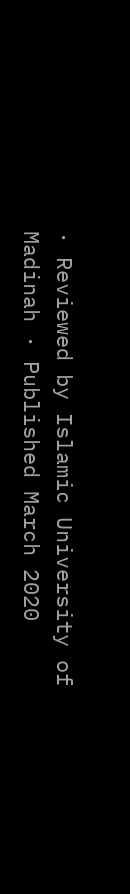· Reviewed by Islamic University of Madinah · Published March 2020